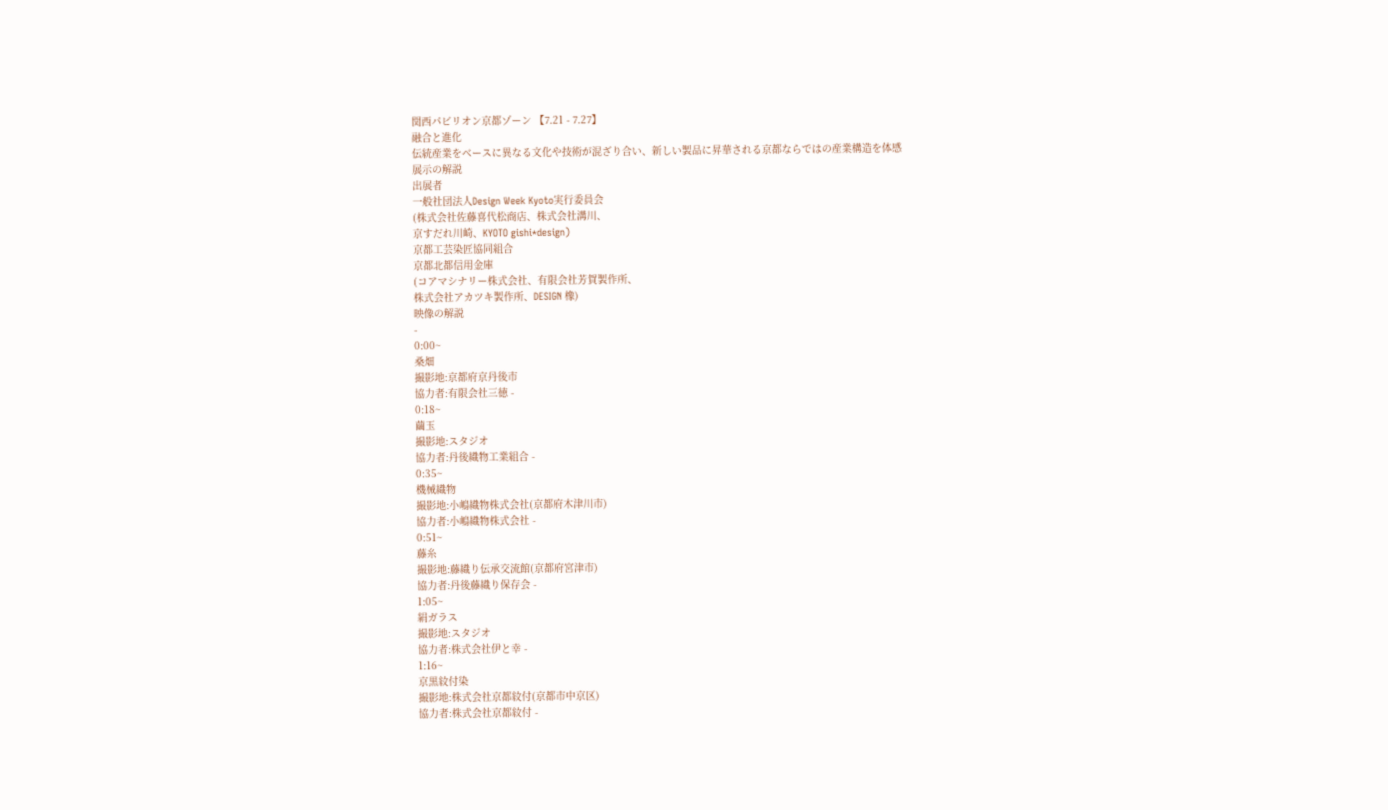関西パビリオン京都ゾーン 【7.21 - 7.27】
融合と進化
伝統産業をベースに異なる文化や技術が混ざり合い、新しい製品に昇華される京都ならではの産業構造を体感
展示の解説
出展者
一般社団法人Design Week Kyoto実行委員会
(株式会社佐藤喜代松商店、株式会社溝川、
京すだれ川崎、KYOTO gishi*design)
京都工芸染匠協同組合
京都北都信用金庫
(コアマシナリー株式会社、有限会社芳賀製作所、
株式会社アカツキ製作所、DESIGN 橡)
映像の解説
-
0:00~
桑畑
撮影地:京都府京丹後市
協力者:有限会社三徳 -
0:18~
繭玉
撮影地:スタジオ
協力者:丹後織物工業組合 -
0:35~
機械織物
撮影地:小嶋織物株式会社(京都府木津川市)
協力者:小嶋織物株式会社 -
0:51~
藤糸
撮影地:藤織り伝承交流館(京都府宮津市)
協力者:丹後藤織り保存会 -
1:05~
絹ガラス
撮影地:スタジオ
協力者:株式会社伊と幸 -
1:16~
京黒紋付染
撮影地:株式会社京都紋付(京都市中京区)
協力者:株式会社京都紋付 -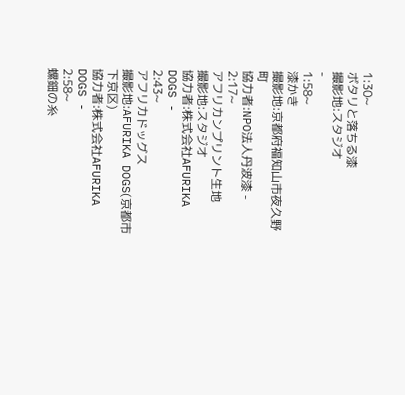1:30~
ボタリと落ちる漆
撮影地:スタジオ
-
1:58~
漆かき
撮影地:京都府福知山市夜久野町
協力者:NPO法人丹波漆 -
2:17~
アフリカンプリント生地
撮影地:スタジオ
協力者:株式会社AFURIKA DOGS -
2:43~
アフリカドッグス
撮影地:AFURIKA DOGS(京都市下京区)
協力者:株式会社AFURIKA DOGS -
2:58~
螺鈿の糸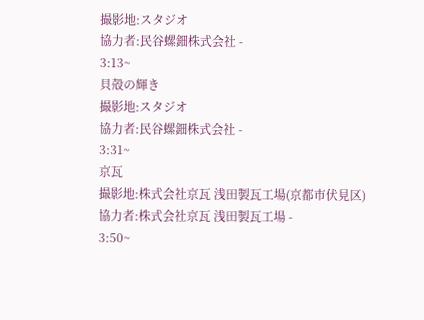撮影地:スタジオ
協力者:民谷螺鈿株式会社 -
3:13~
貝殻の輝き
撮影地:スタジオ
協力者:民谷螺鈿株式会社 -
3:31~
京瓦
撮影地:株式会社京瓦 浅田製瓦工場(京都市伏見区)
協力者:株式会社京瓦 浅田製瓦工場 -
3:50~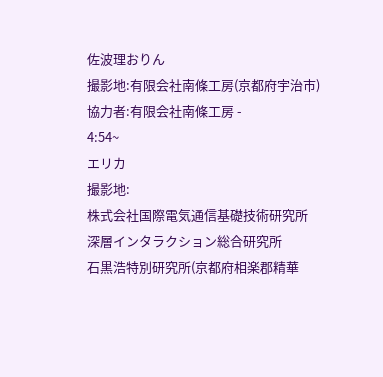佐波理おりん
撮影地:有限会社南條工房(京都府宇治市)
協力者:有限会社南條工房 -
4:54~
エリカ
撮影地:
株式会社国際電気通信基礎技術研究所
深層インタラクション総合研究所
石黒浩特別研究所(京都府相楽郡精華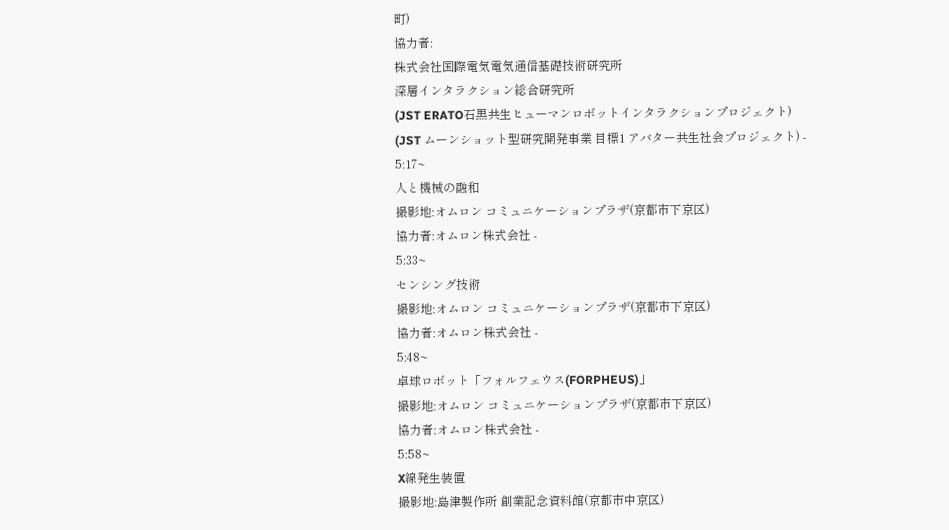町)
協力者:
株式会社国際電気電気通信基礎技術研究所
深層インタラクション総合研究所
(JST ERATO石黒共生ヒューマンロボットインタラクションプロジェクト)
(JST ムーンショット型研究開発事業 目標1 アバター共生社会プロジェクト) -
5:17~
人と機械の融和
撮影地:オムロン コミュニケーションプラザ(京都市下京区)
協力者:オムロン株式会社 -
5:33~
センシング技術
撮影地:オムロン コミュニケーションプラザ(京都市下京区)
協力者:オムロン株式会社 -
5:48~
卓球ロボット「フォルフェウス(FORPHEUS)」
撮影地:オムロン コミュニケーションプラザ(京都市下京区)
協力者:オムロン株式会社 -
5:58~
X線発生装置
撮影地:島津製作所 創業記念資料館(京都市中京区)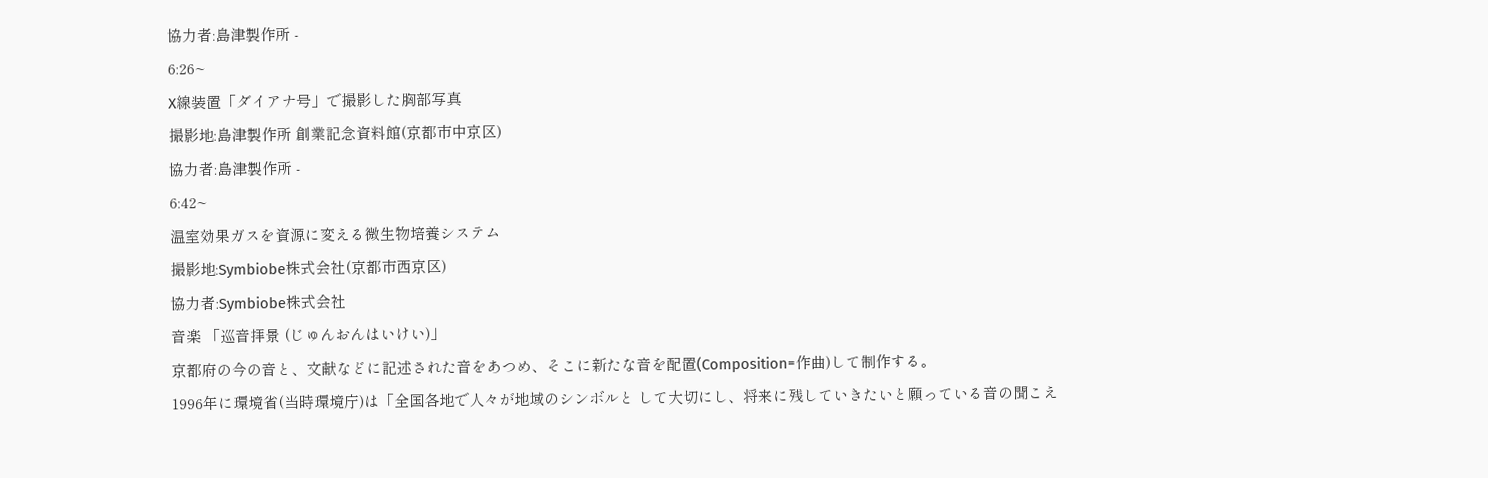協力者:島津製作所 -
6:26~
X線装置「ダイアナ号」で撮影した胸部写真
撮影地:島津製作所 創業記念資料館(京都市中京区)
協力者:島津製作所 -
6:42~
温室効果ガスを資源に変える微生物培養システム
撮影地:Symbiobe株式会社(京都市西京区)
協力者:Symbiobe株式会社
音楽 「巡音拝景 (じゅんおんはいけい)」
京都府の今の音と、文献などに記述された音をあつめ、そこに新たな音を配置(Composition=作曲)して制作する。
1996年に環境省(当時環境庁)は「全国各地で人々が地域のシンボルと して大切にし、将来に残していきたいと願っている音の聞こえ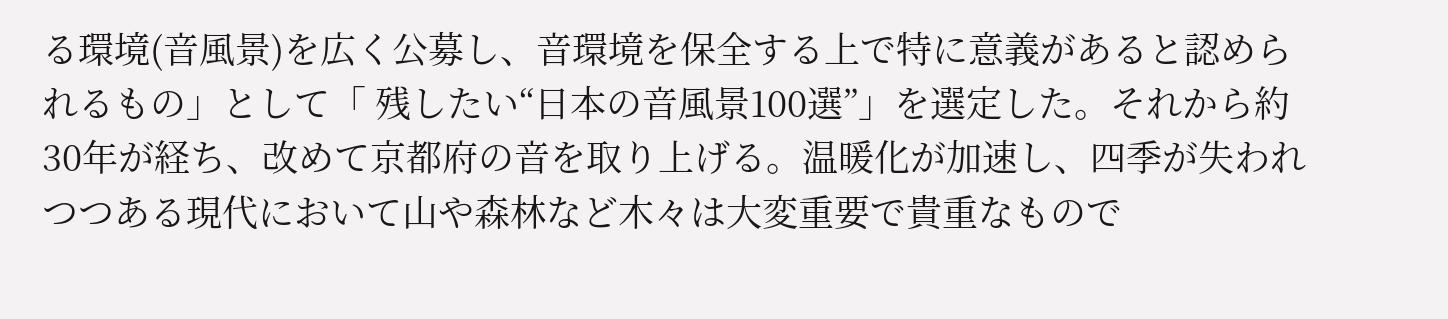る環境(音風景)を広く公募し、音環境を保全する上で特に意義があると認められるもの」として「 残したい“日本の音風景100選”」を選定した。それから約30年が経ち、改めて京都府の音を取り上げる。温暖化が加速し、四季が失われつつある現代において山や森林など木々は大変重要で貴重なもので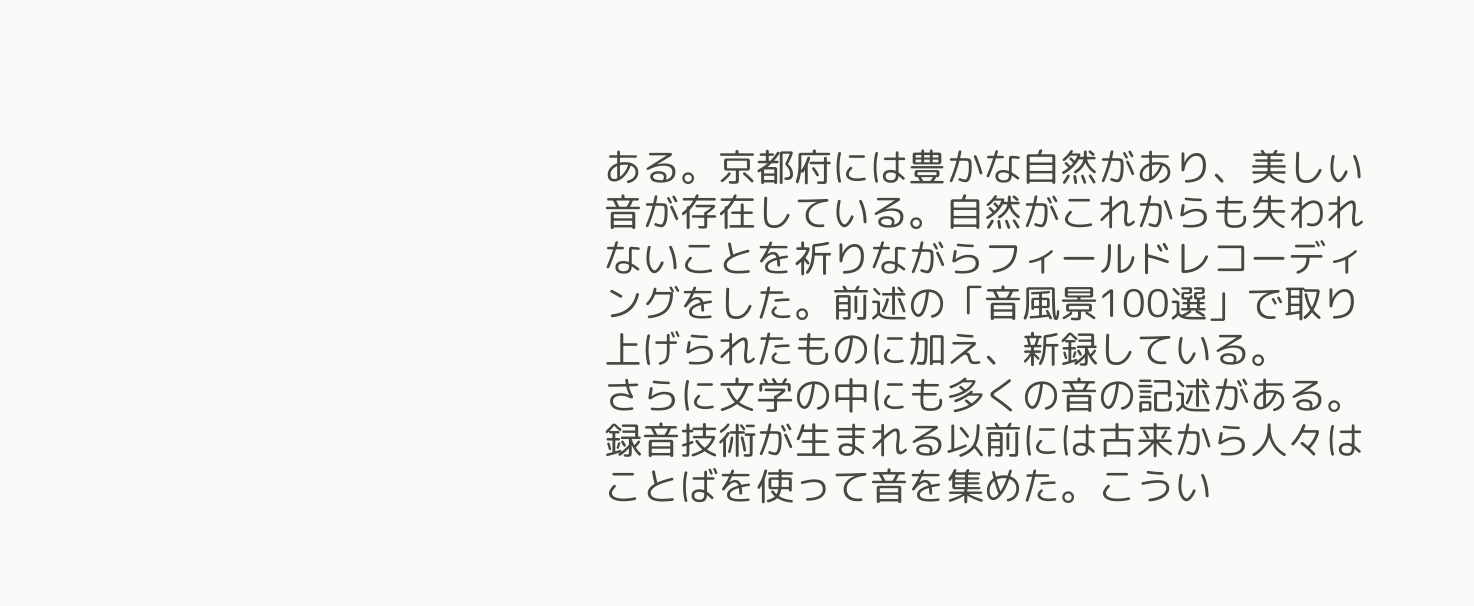ある。京都府には豊かな自然があり、美しい音が存在している。自然がこれからも失われないことを祈りながらフィールドレコーディングをした。前述の「音風景100選」で取り上げられたものに加え、新録している。
さらに文学の中にも多くの音の記述がある。録音技術が生まれる以前には古来から人々はことばを使って音を集めた。こうい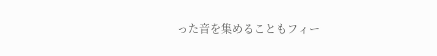った音を集めることもフィー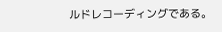ルドレコーディングである。